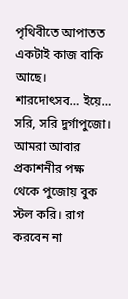পৃথিবীতে আপাতত একটাই কাজ বাকি আছে। শারদোৎসব… ইয়ে… সরি, সরি দুর্গাপুজো। আমরা আবার প্রকাশনীর পক্ষ থেকে পুজোয় বুক স্টল করি। রাগ করবেন না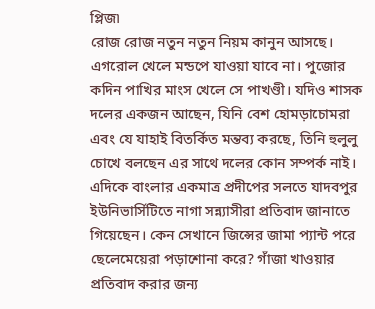প্লিজ৷
রোজ রোজ নতুন নতুন নিয়ম কানুন আসছে। এগরোল খেলে মন্ডপে যাওয়া যাবে না। পুজোর কদিন পাখির মাংস খেলে সে পাখণ্ডী। যদিও শাসক দলের একজন আছেন, যিনি বেশ হোমড়াচোমরা এবং যে যাহাই বিতর্কিত মন্তব্য করছে, তিনি হুলুলু চোখে বলছেন এর সাথে দলের কোন সম্পর্ক নাই।
এদিকে বাংলার একমাত্র প্রদীপের সলতে যাদবপুর ইউনিভার্সিটিতে নাগা সন্ন্যাসীরা প্রতিবাদ জানাতে গিয়েছেন। কেন সেখানে জিন্সের জামা প্যান্ট পরে ছেলেমেয়েরা পড়াশোনা করে? গাঁজা খাওয়ার প্রতিবাদ করার জন্য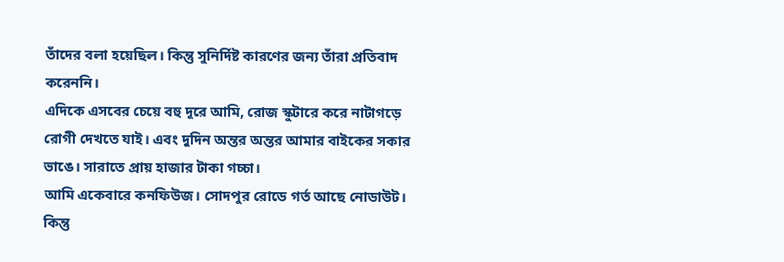তাঁদের বলা হয়েছিল। কিন্তু সুনির্দিষ্ট কারণের জন্য তাঁরা প্রতিবাদ করেননি।
এদিকে এসবের চেয়ে বহু দূরে আমি, রোজ স্কুটারে করে নাটাগড়ে রোগী দেখতে যাই। এবং দুদিন অন্তর অন্তর আমার বাইকের সকার ভাঙে। সারাতে প্রায় হাজার টাকা গচ্চা।
আমি একেবারে কনফিউজ। সোদপুর রোডে গর্ত আছে নোডাউট। কিন্তু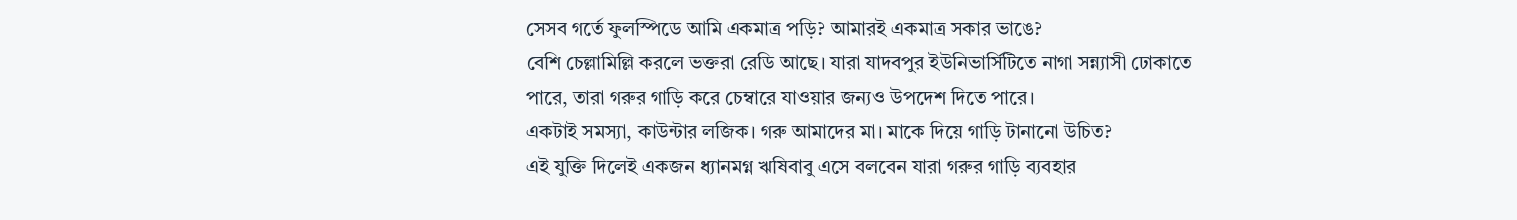সেসব গর্তে ফুলস্পিডে আমি একমাত্র পড়ি? আমারই একমাত্র সকার ভাঙে?
বেশি চেল্লামিল্লি করলে ভক্তরা রেডি আছে। যারা যাদবপুর ইউনিভার্সিটিতে নাগা সন্ন্যাসী ঢোকাতে পারে, তারা গরুর গাড়ি করে চেম্বারে যাওয়ার জন্যও উপদেশ দিতে পারে।
একটাই সমস্যা, কাউন্টার লজিক। গরু আমাদের মা। মাকে দিয়ে গাড়ি টানানো উচিত?
এই যুক্তি দিলেই একজন ধ্যানমগ্ন ঋষিবাবু এসে বলবেন যারা গরুর গাড়ি ব্যবহার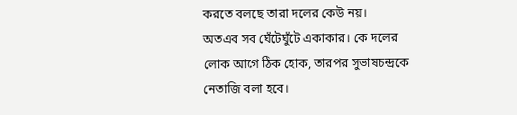করতে বলছে তারা দলের কেউ নয়।
অতএব সব ঘেঁটেঘুঁটে একাকার। কে দলের লোক আগে ঠিক হোক, তারপর সুভাষচন্দ্রকে নেতাজি বলা হবে।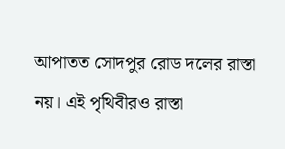আপাতত সোদপুর রোড দলের রাস্তা নয়। এই পৃথিবীরও রাস্তা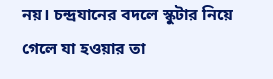নয়। চন্দ্রযানের বদলে স্কুটার নিয়ে গেলে যা হওয়ার তা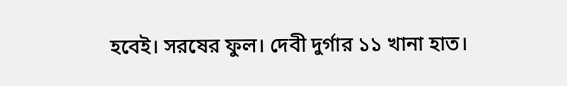হবেই। সরষের ফুল। দেবী দুর্গার ১১ খানা হাত।